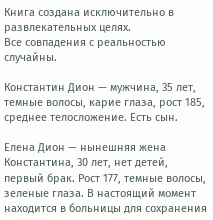Книга создана исключительно в развлекательных целях.
Все совпадения с реальностью случайны.

Константин Дион — мужчина, 35 лет, темные волосы, карие глаза, рост 185, среднее телосложение. Есть сын.

Елена Дион — нынешняя жена Константина, 30 лет, нет детей, первый брак. Рост 177, темные волосы, зеленые глаза. В настоящий момент находится в больницы для сохранения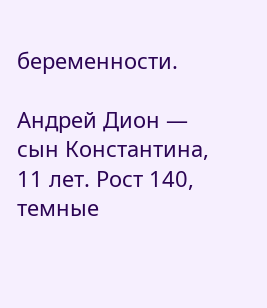беременности.

Андрей Дион — сын Константина, 11 лет. Рост 140, темные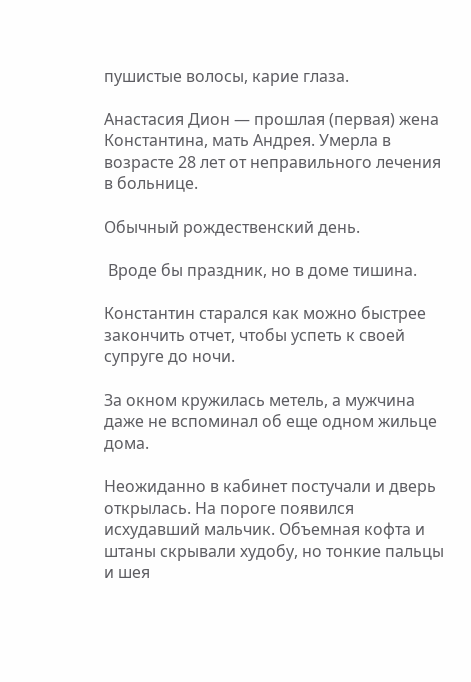пушистые волосы, карие глаза.

Анастасия Дион — прошлая (первая) жена Константина, мать Андрея. Умерла в возрасте 28 лет от неправильного лечения в больнице.

Обычный рождественский день.

 Вроде бы праздник, но в доме тишина.

Константин старался как можно быстрее закончить отчет, чтобы успеть к своей супруге до ночи.

За окном кружилась метель, а мужчина даже не вспоминал об еще одном жильце дома.

Неожиданно в кабинет постучали и дверь открылась. На пороге появился исхудавший мальчик. Объемная кофта и штаны скрывали худобу, но тонкие пальцы и шея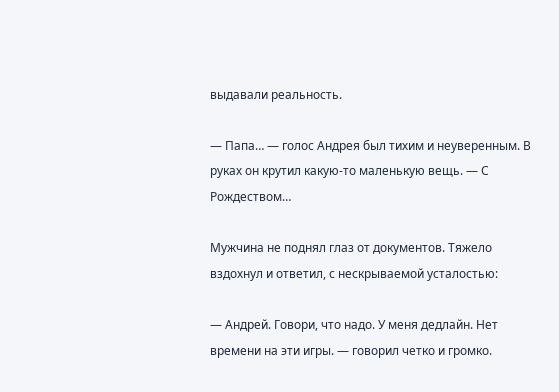выдавали реальность.

— Папа… — голос Андрея был тихим и неуверенным. В руках он крутил какую-то маленькую вещь. — С Рождеством…

Мужчина не поднял глаз от документов. Тяжело вздохнул и ответил, с нескрываемой усталостью:

— Андрей. Говори, что надо. У меня дедлайн. Нет времени на эти игры. — говорил четко и громко.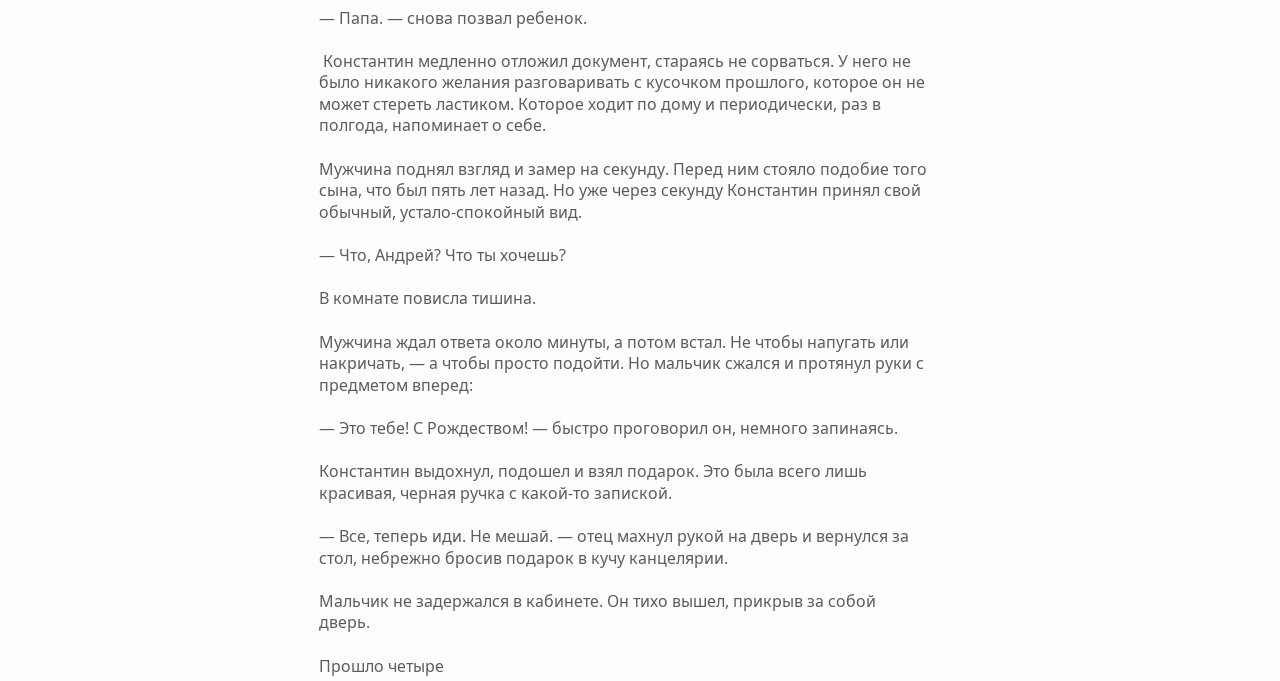— Папа. — снова позвал ребенок.

 Константин медленно отложил документ, стараясь не сорваться. У него не было никакого желания разговаривать с кусочком прошлого, которое он не может стереть ластиком. Которое ходит по дому и периодически, раз в полгода, напоминает о себе.

Мужчина поднял взгляд и замер на секунду. Перед ним стояло подобие того сына, что был пять лет назад. Но уже через секунду Константин принял свой обычный, устало-спокойный вид.

— Что, Андрей? Что ты хочешь?

В комнате повисла тишина.

Мужчина ждал ответа около минуты, а потом встал. Не чтобы напугать или накричать, — а чтобы просто подойти. Но мальчик сжался и протянул руки с предметом вперед:

— Это тебе! С Рождеством! — быстро проговорил он, немного запинаясь.

Константин выдохнул, подошел и взял подарок. Это была всего лишь красивая, черная ручка с какой-то запиской.

— Все, теперь иди. Не мешай. — отец махнул рукой на дверь и вернулся за стол, небрежно бросив подарок в кучу канцелярии.

Мальчик не задержался в кабинете. Он тихо вышел, прикрыв за собой дверь.

Прошло четыре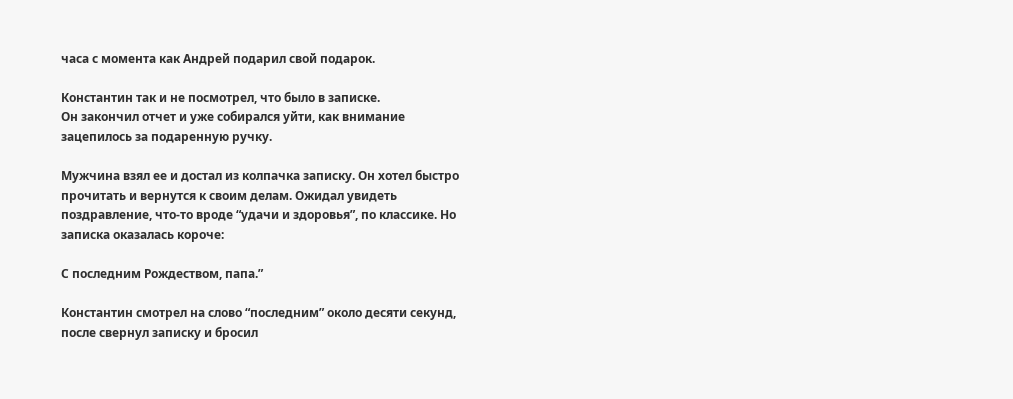часа с момента как Андрей подарил свой подарок.

Константин так и не посмотрел, что было в записке.
Он закончил отчет и уже собирался уйти, как внимание зацепилось за подаренную ручку.

Мужчина взял ее и достал из колпачка записку. Он хотел быстро прочитать и вернутся к своим делам. Ожидал увидеть поздравление, что-то вроде “удачи и здоровья”, по классике. Но записка оказалась короче:

С последним Рождеством, папа.”

Константин смотрел на слово “последним” около десяти секунд, после свернул записку и бросил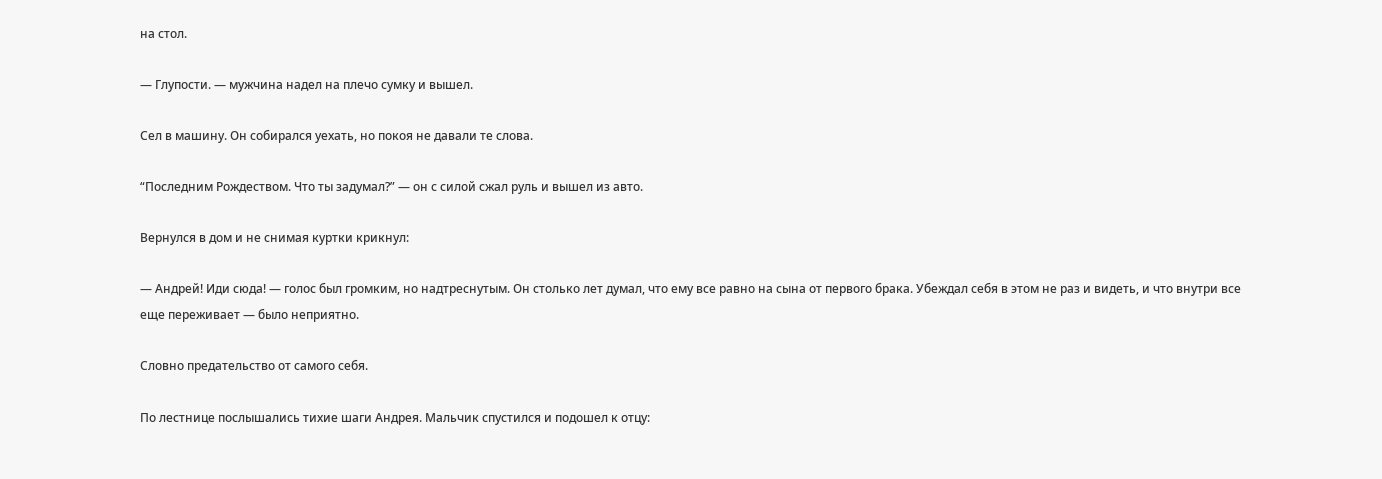на стол.

— Глупости. — мужчина надел на плечо сумку и вышел.

Сел в машину. Он собирался уехать, но покоя не давали те слова.

“Последним Рождеством. Что ты задумал?” — он с силой сжал руль и вышел из авто.

Вернулся в дом и не снимая куртки крикнул:

— Андрей! Иди сюда! — голос был громким, но надтреснутым. Он столько лет думал, что ему все равно на сына от первого брака. Убеждал себя в этом не раз и видеть, и что внутри все еще переживает — было неприятно.

Словно предательство от самого себя.

По лестнице послышались тихие шаги Андрея. Мальчик спустился и подошел к отцу: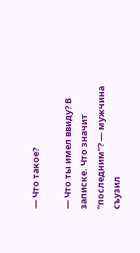— Что такое?

— Что ты имел ввиду? В записке. Что значит “последним”? — мужчина съузил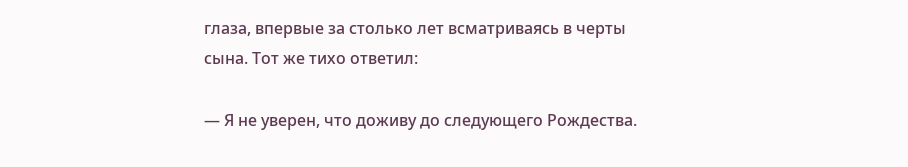глаза, впервые за столько лет всматриваясь в черты сына. Тот же тихо ответил:

— Я не уверен, что доживу до следующего Рождества.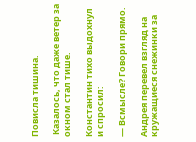Повисла тишина.

 Казалось, что даже ветер за окном стал тише.

Константин тихо выдохнул и спросил:

— Всмысле? Говори прямо.

Андрея перевел взгляд на кружащиеся снежинки за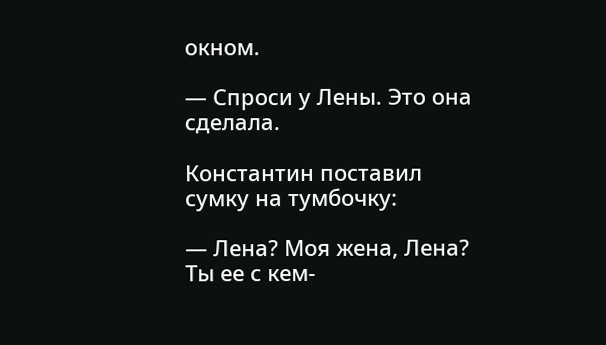окном.

— Спроси у Лены. Это она сделала.

Константин поставил сумку на тумбочку:

— Лена? Моя жена, Лена? Ты ее с кем-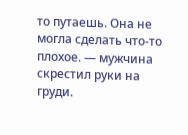то путаешь. Она не могла сделать что-то плохое. — мужчина скрестил руки на груди.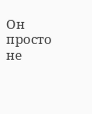Он просто не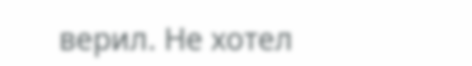верил. Не хотел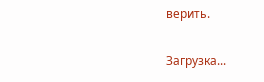верить.

Загрузка...